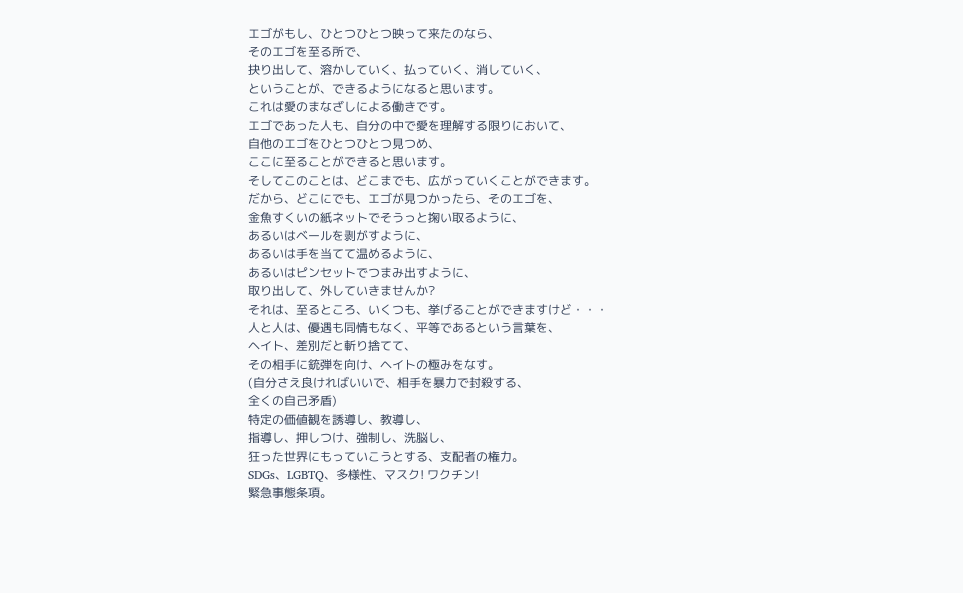エゴがもし、ひとつひとつ映って来たのなら、
そのエゴを至る所で、
抉り出して、溶かしていく、払っていく、消していく、
ということが、できるようになると思います。
これは愛のまなざしによる働きです。
エゴであった人も、自分の中で愛を理解する限りにおいて、
自他のエゴをひとつひとつ見つめ、
ここに至ることができると思います。
そしてこのことは、どこまでも、広がっていくことができます。
だから、どこにでも、エゴが見つかったら、そのエゴを、
金魚すくいの紙ネットでそうっと掬い取るように、
あるいはベールを剥がすように、
あるいは手を当てて温めるように、
あるいはピンセットでつまみ出すように、
取り出して、外していきませんか?
それは、至るところ、いくつも、挙げることができますけど・・・
人と人は、優遇も同情もなく、平等であるという言葉を、
ヘイト、差別だと斬り捨てて、
その相手に銃弾を向け、ヘイトの極みをなす。
(自分さえ良ければいいで、相手を暴力で封殺する、
全くの自己矛盾)
特定の価値観を誘導し、教導し、
指導し、押しつけ、強制し、洗脳し、
狂った世界にもっていこうとする、支配者の権力。
SDGs、LGBTQ、多様性、マスク! ワクチン!
緊急事態条項。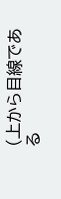(上から目線である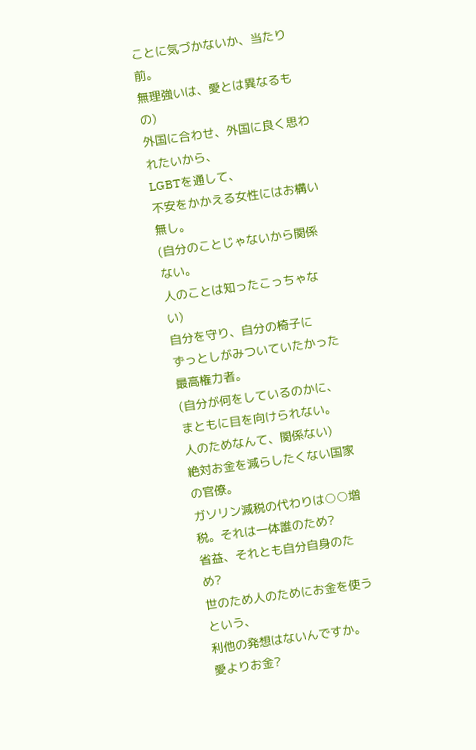ことに気づかないか、当たり前。
無理強いは、愛とは異なるもの)
外国に合わせ、外国に良く思われたいから、
LGBTを通して、
不安をかかえる女性にはお構い無し。
(自分のことじゃないから関係ない。
人のことは知ったこっちゃない)
自分を守り、自分の椅子に
ずっとしがみついていたかった最高権力者。
(自分が何をしているのかに、まともに目を向けられない。
人のためなんて、関係ない)
絶対お金を減らしたくない国家の官僚。
ガソリン減税の代わりは○○増税。それは一体誰のため?
省益、それとも自分自身のため?
世のため人のためにお金を使うという、
利他の発想はないんですか。
愛よりお金?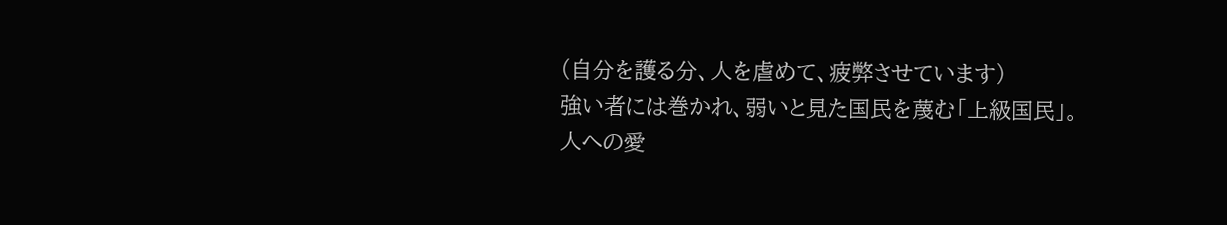(自分を護る分、人を虐めて、疲弊させています)
強い者には巻かれ、弱いと見た国民を蔑む「上級国民」。
人への愛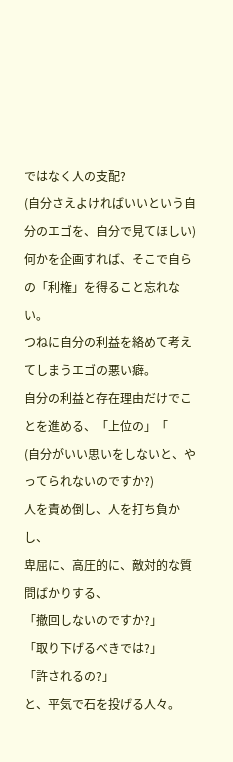ではなく人の支配?
(自分さえよければいいという自分のエゴを、自分で見てほしい)
何かを企画すれば、そこで自らの「利権」を得ること忘れない。
つねに自分の利益を絡めて考えてしまうエゴの悪い癖。
自分の利益と存在理由だけでことを進める、「上位の」「
(自分がいい思いをしないと、やってられないのですか?)
人を責め倒し、人を打ち負かし、
卑屈に、高圧的に、敵対的な質問ばかりする、
「撤回しないのですか?」
「取り下げるべきでは?」
「許されるの?」
と、平気で石を投げる人々。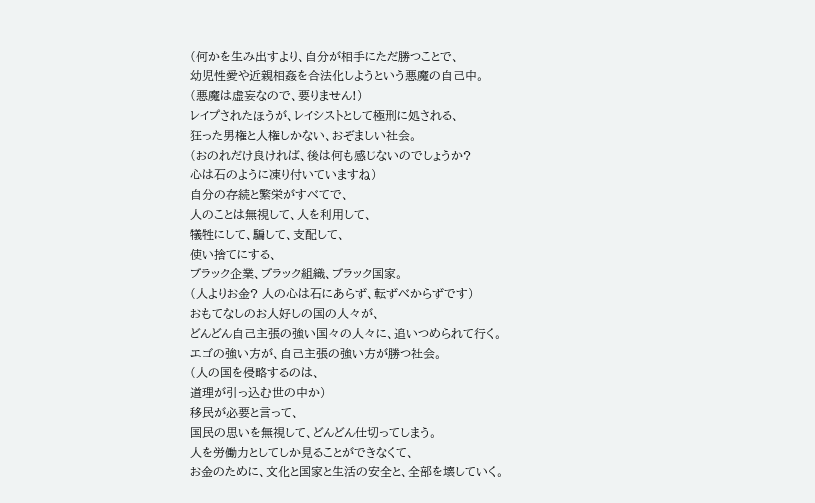(何かを生み出すより、自分が相手にただ勝つことで、
幼児性愛や近親相姦を合法化しようという悪魔の自己中。
(悪魔は虚妄なので、要りません!)
レイプされたほうが、レイシストとして極刑に処される、
狂った男権と人権しかない、おぞましい社会。
(おのれだけ良ければ、後は何も感じないのでしょうか?
心は石のように凍り付いていますね)
自分の存続と繁栄がすべてで、
人のことは無視して、人を利用して、
犠牲にして、騙して、支配して、
使い捨てにする、
ブラック企業、ブラック組織、ブラック国家。
(人よりお金? 人の心は石にあらず、転ずべからずです)
おもてなしのお人好しの国の人々が、
どんどん自己主張の強い国々の人々に、追いつめられて行く。
エゴの強い方が、自己主張の強い方が勝つ社会。
(人の国を侵略するのは、
道理が引っ込む世の中か)
移民が必要と言って、
国民の思いを無視して、どんどん仕切ってしまう。
人を労働力としてしか見ることができなくて、
お金のために、文化と国家と生活の安全と、全部を壊していく。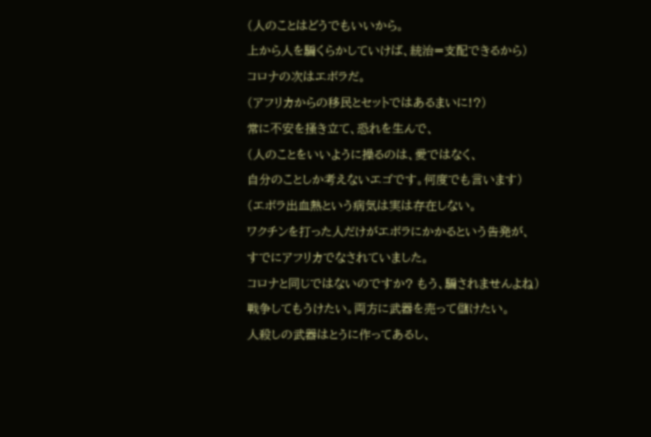(人のことはどうでもいいから。
上から人を騙くらかしていけば、統治=支配できるから)
コロナの次はエボラだ。
(アフリカからの移民とセットではあるまいに!?)
常に不安を掻き立て、恐れを生んで、
(人のことをいいように操るのは、愛ではなく、
自分のことしか考えないエゴです。何度でも言います)
(エボラ出血熱という病気は実は存在しない。
ワクチンを打った人だけがエボラにかかるという告発が、
すでにアフリカでなされていました。
コロナと同じではないのですか? もう、騙されませんよね)
戦争してもうけたい。両方に武器を売って儲けたい。
人殺しの武器はとうに作ってあるし、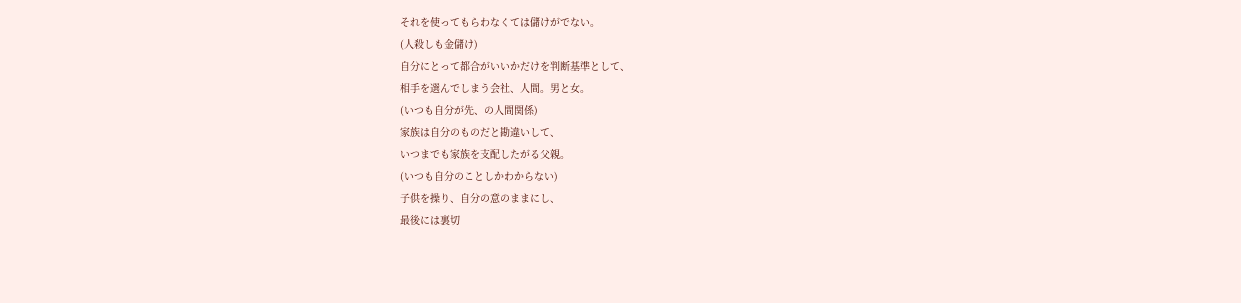それを使ってもらわなくては儲けがでない。
(人殺しも金儲け)
自分にとって都合がいいかだけを判断基準として、
相手を選んでしまう会社、人間。男と女。
(いつも自分が先、の人間関係)
家族は自分のものだと勘違いして、
いつまでも家族を支配したがる父親。
(いつも自分のことしかわからない)
子供を操り、自分の意のままにし、
最後には裏切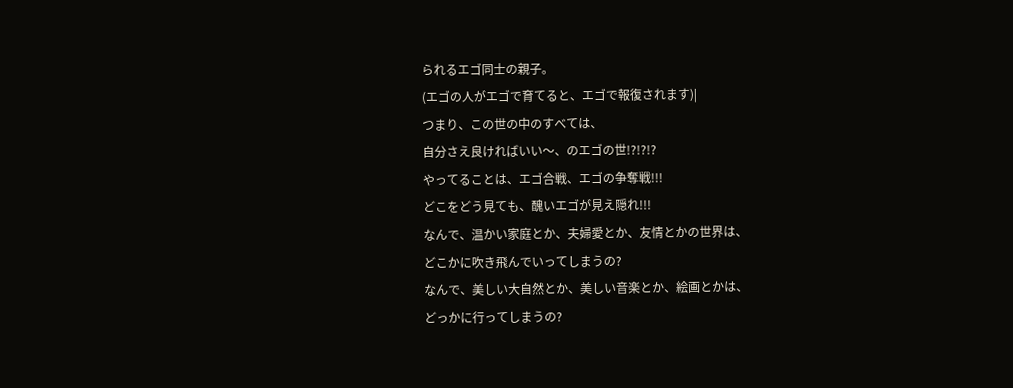られるエゴ同士の親子。
(エゴの人がエゴで育てると、エゴで報復されます)|
つまり、この世の中のすべては、
自分さえ良ければいい〜、のエゴの世!?!?!?
やってることは、エゴ合戦、エゴの争奪戦!!!
どこをどう見ても、醜いエゴが見え隠れ!!!
なんで、温かい家庭とか、夫婦愛とか、友情とかの世界は、
どこかに吹き飛んでいってしまうの?
なんで、美しい大自然とか、美しい音楽とか、絵画とかは、
どっかに行ってしまうの?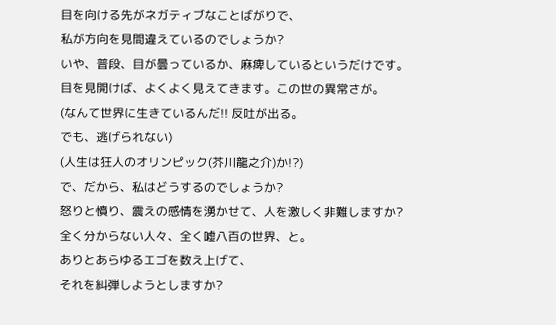目を向ける先がネガティブなことばがりで、
私が方向を見間違えているのでしょうか?
いや、普段、目が曇っているか、麻痺しているというだけです。
目を見開けば、よくよく見えてきます。この世の異常さが。
(なんて世界に生きているんだ!! 反吐が出る。
でも、逃げられない)
(人生は狂人のオリンピック(芥川龍之介)か!?)
で、だから、私はどうするのでしょうか?
怒りと憤り、震えの感情を湧かせて、人を激しく非難しますか?
全く分からない人々、全く嘘八百の世界、と。
ありとあらゆるエゴを数え上げて、
それを糾弾しようとしますか?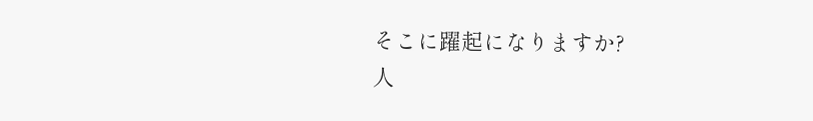そこに躍起になりますか?
人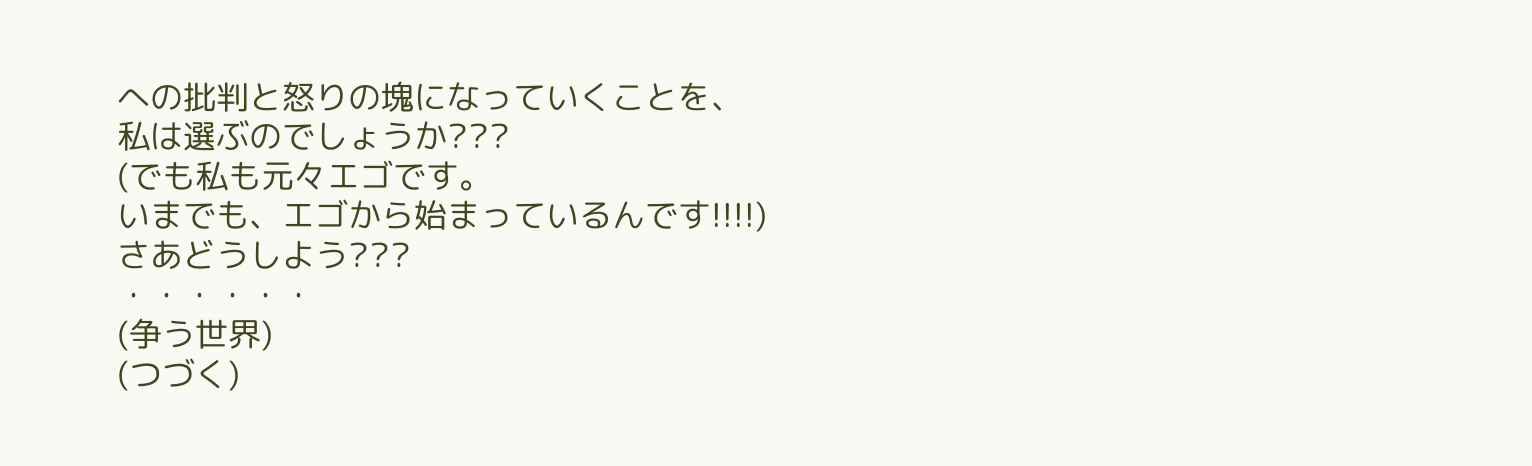への批判と怒りの塊になっていくことを、
私は選ぶのでしょうか???
(でも私も元々エゴです。
いまでも、エゴから始まっているんです!!!!)
さあどうしよう???
・・・・・・
(争う世界)
(つづく)